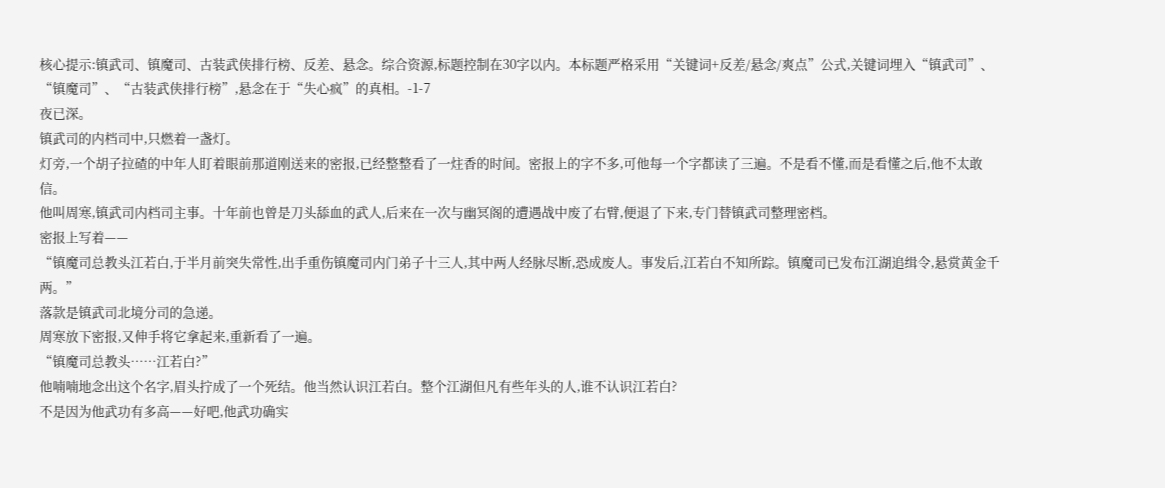核心提示:镇武司、镇魔司、古装武侠排行榜、反差、悬念。综合资源,标题控制在30字以内。本标题严格采用“关键词+反差/悬念/爽点”公式,关键词埋入“镇武司”、“镇魔司”、“古装武侠排行榜”,悬念在于“失心疯”的真相。-1-7
夜已深。
镇武司的内档司中,只燃着一盏灯。
灯旁,一个胡子拉碴的中年人盯着眼前那道刚送来的密报,已经整整看了一炷香的时间。密报上的字不多,可他每一个字都读了三遍。不是看不懂,而是看懂之后,他不太敢信。
他叫周寒,镇武司内档司主事。十年前也曾是刀头舔血的武人,后来在一次与幽冥阁的遭遇战中废了右臂,便退了下来,专门替镇武司整理密档。
密报上写着——
“镇魔司总教头江若白,于半月前突失常性,出手重伤镇魔司内门弟子十三人,其中两人经脉尽断,恐成废人。事发后,江若白不知所踪。镇魔司已发布江湖追缉令,悬赏黄金千两。”
落款是镇武司北境分司的急递。
周寒放下密报,又伸手将它拿起来,重新看了一遍。
“镇魔司总教头……江若白?”
他喃喃地念出这个名字,眉头拧成了一个死结。他当然认识江若白。整个江湖但凡有些年头的人,谁不认识江若白?
不是因为他武功有多高——好吧,他武功确实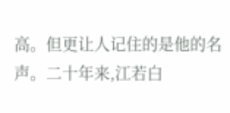高。但更让人记住的是他的名声。二十年来,江若白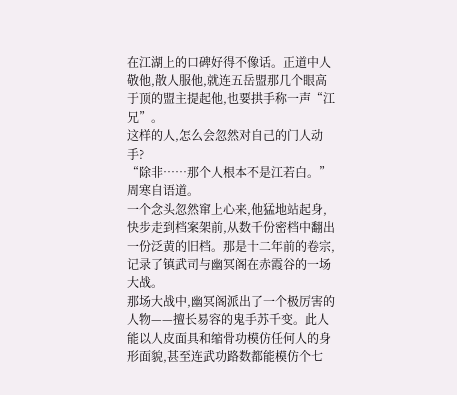在江湖上的口碑好得不像话。正道中人敬他,散人服他,就连五岳盟那几个眼高于顶的盟主提起他,也要拱手称一声“江兄”。
这样的人,怎么会忽然对自己的门人动手?
“除非……那个人根本不是江若白。”周寒自语道。
一个念头忽然窜上心来,他猛地站起身,快步走到档案架前,从数千份密档中翻出一份泛黄的旧档。那是十二年前的卷宗,记录了镇武司与幽冥阁在赤霞谷的一场大战。
那场大战中,幽冥阁派出了一个极厉害的人物——擅长易容的鬼手苏千变。此人能以人皮面具和缩骨功模仿任何人的身形面貌,甚至连武功路数都能模仿个七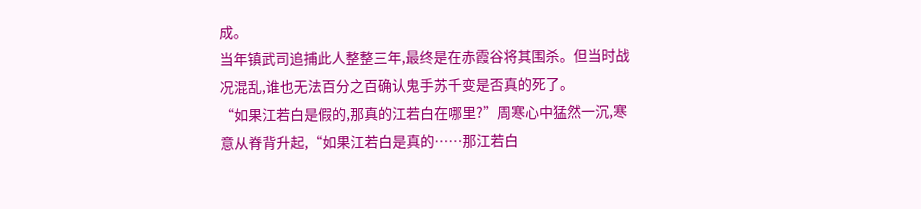成。
当年镇武司追捕此人整整三年,最终是在赤霞谷将其围杀。但当时战况混乱,谁也无法百分之百确认鬼手苏千变是否真的死了。
“如果江若白是假的,那真的江若白在哪里?”周寒心中猛然一沉,寒意从脊背升起,“如果江若白是真的……那江若白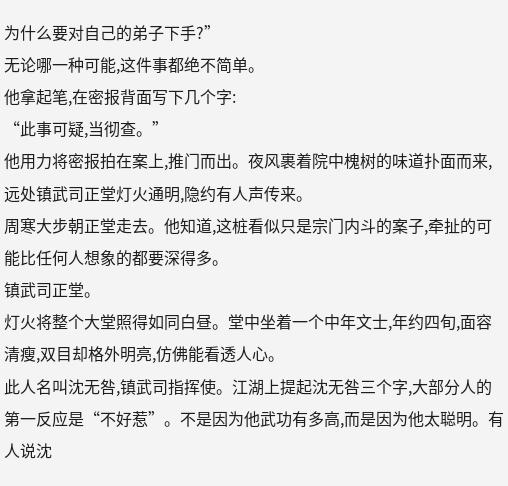为什么要对自己的弟子下手?”
无论哪一种可能,这件事都绝不简单。
他拿起笔,在密报背面写下几个字:
“此事可疑,当彻查。”
他用力将密报拍在案上,推门而出。夜风裹着院中槐树的味道扑面而来,远处镇武司正堂灯火通明,隐约有人声传来。
周寒大步朝正堂走去。他知道,这桩看似只是宗门内斗的案子,牵扯的可能比任何人想象的都要深得多。
镇武司正堂。
灯火将整个大堂照得如同白昼。堂中坐着一个中年文士,年约四旬,面容清瘦,双目却格外明亮,仿佛能看透人心。
此人名叫沈无咎,镇武司指挥使。江湖上提起沈无咎三个字,大部分人的第一反应是“不好惹”。不是因为他武功有多高,而是因为他太聪明。有人说沈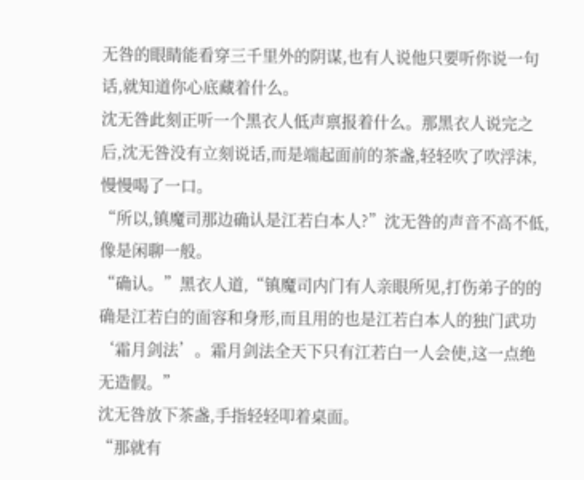无咎的眼睛能看穿三千里外的阴谋,也有人说他只要听你说一句话,就知道你心底藏着什么。
沈无咎此刻正听一个黑衣人低声禀报着什么。那黑衣人说完之后,沈无咎没有立刻说话,而是端起面前的茶盏,轻轻吹了吹浮沫,慢慢喝了一口。
“所以,镇魔司那边确认是江若白本人?”沈无咎的声音不高不低,像是闲聊一般。
“确认。”黑衣人道,“镇魔司内门有人亲眼所见,打伤弟子的的确是江若白的面容和身形,而且用的也是江若白本人的独门武功‘霜月剑法’。霜月剑法全天下只有江若白一人会使,这一点绝无造假。”
沈无咎放下茶盏,手指轻轻叩着桌面。
“那就有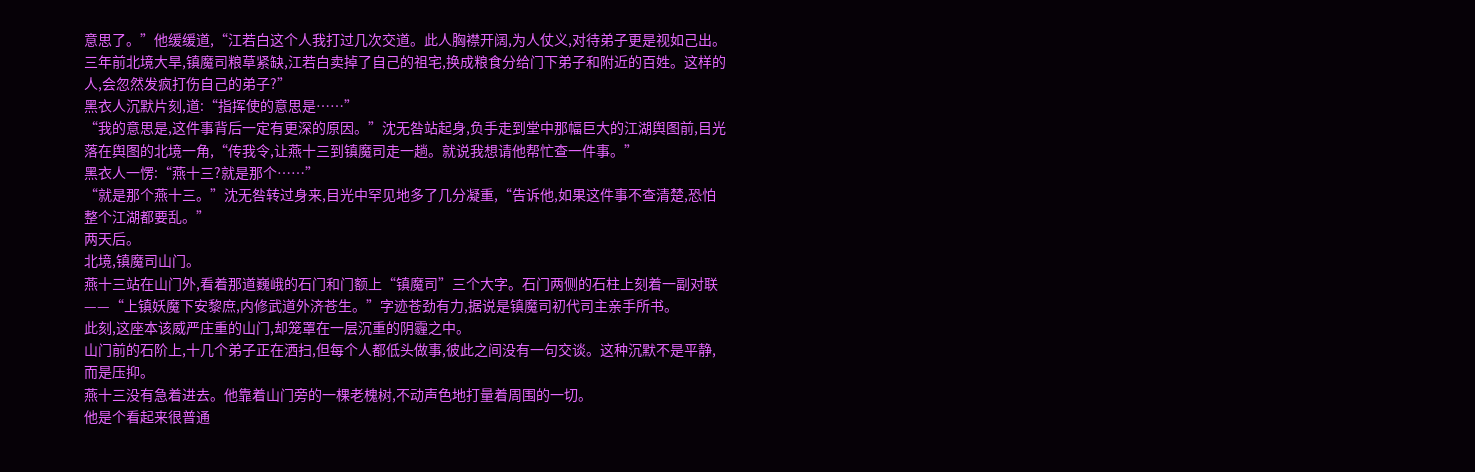意思了。”他缓缓道,“江若白这个人我打过几次交道。此人胸襟开阔,为人仗义,对待弟子更是视如己出。三年前北境大旱,镇魔司粮草紧缺,江若白卖掉了自己的祖宅,换成粮食分给门下弟子和附近的百姓。这样的人,会忽然发疯打伤自己的弟子?”
黑衣人沉默片刻,道:“指挥使的意思是……”
“我的意思是,这件事背后一定有更深的原因。”沈无咎站起身,负手走到堂中那幅巨大的江湖舆图前,目光落在舆图的北境一角,“传我令,让燕十三到镇魔司走一趟。就说我想请他帮忙查一件事。”
黑衣人一愣:“燕十三?就是那个……”
“就是那个燕十三。”沈无咎转过身来,目光中罕见地多了几分凝重,“告诉他,如果这件事不查清楚,恐怕整个江湖都要乱。”
两天后。
北境,镇魔司山门。
燕十三站在山门外,看着那道巍峨的石门和门额上“镇魔司”三个大字。石门两侧的石柱上刻着一副对联——“上镇妖魔下安黎庶,内修武道外济苍生。”字迹苍劲有力,据说是镇魔司初代司主亲手所书。
此刻,这座本该威严庄重的山门,却笼罩在一层沉重的阴霾之中。
山门前的石阶上,十几个弟子正在洒扫,但每个人都低头做事,彼此之间没有一句交谈。这种沉默不是平静,而是压抑。
燕十三没有急着进去。他靠着山门旁的一棵老槐树,不动声色地打量着周围的一切。
他是个看起来很普通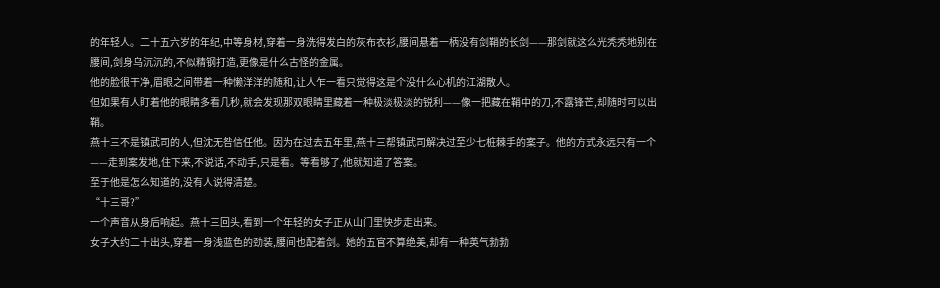的年轻人。二十五六岁的年纪,中等身材,穿着一身洗得发白的灰布衣衫,腰间悬着一柄没有剑鞘的长剑——那剑就这么光秃秃地别在腰间,剑身乌沉沉的,不似精钢打造,更像是什么古怪的金属。
他的脸很干净,眉眼之间带着一种懒洋洋的随和,让人乍一看只觉得这是个没什么心机的江湖散人。
但如果有人盯着他的眼睛多看几秒,就会发现那双眼睛里藏着一种极淡极淡的锐利——像一把藏在鞘中的刀,不露锋芒,却随时可以出鞘。
燕十三不是镇武司的人,但沈无咎信任他。因为在过去五年里,燕十三帮镇武司解决过至少七桩棘手的案子。他的方式永远只有一个——走到案发地,住下来,不说话,不动手,只是看。等看够了,他就知道了答案。
至于他是怎么知道的,没有人说得清楚。
“十三哥?”
一个声音从身后响起。燕十三回头,看到一个年轻的女子正从山门里快步走出来。
女子大约二十出头,穿着一身浅蓝色的劲装,腰间也配着剑。她的五官不算绝美,却有一种英气勃勃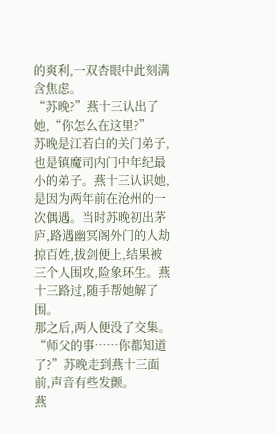的爽利,一双杏眼中此刻满含焦虑。
“苏晚?”燕十三认出了她,“你怎么在这里?”
苏晚是江若白的关门弟子,也是镇魔司内门中年纪最小的弟子。燕十三认识她,是因为两年前在沧州的一次偶遇。当时苏晚初出茅庐,路遇幽冥阁外门的人劫掠百姓,拔剑便上,结果被三个人围攻,险象环生。燕十三路过,随手帮她解了围。
那之后,两人便没了交集。
“师父的事……你都知道了?”苏晚走到燕十三面前,声音有些发颤。
燕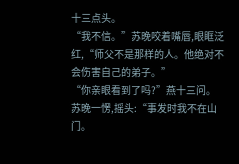十三点头。
“我不信。”苏晚咬着嘴唇,眼眶泛红,“师父不是那样的人。他绝对不会伤害自己的弟子。”
“你亲眼看到了吗?”燕十三问。
苏晚一愣,摇头:“事发时我不在山门。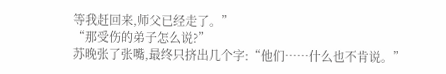等我赶回来,师父已经走了。”
“那受伤的弟子怎么说?”
苏晚张了张嘴,最终只挤出几个字:“他们……什么也不肯说。”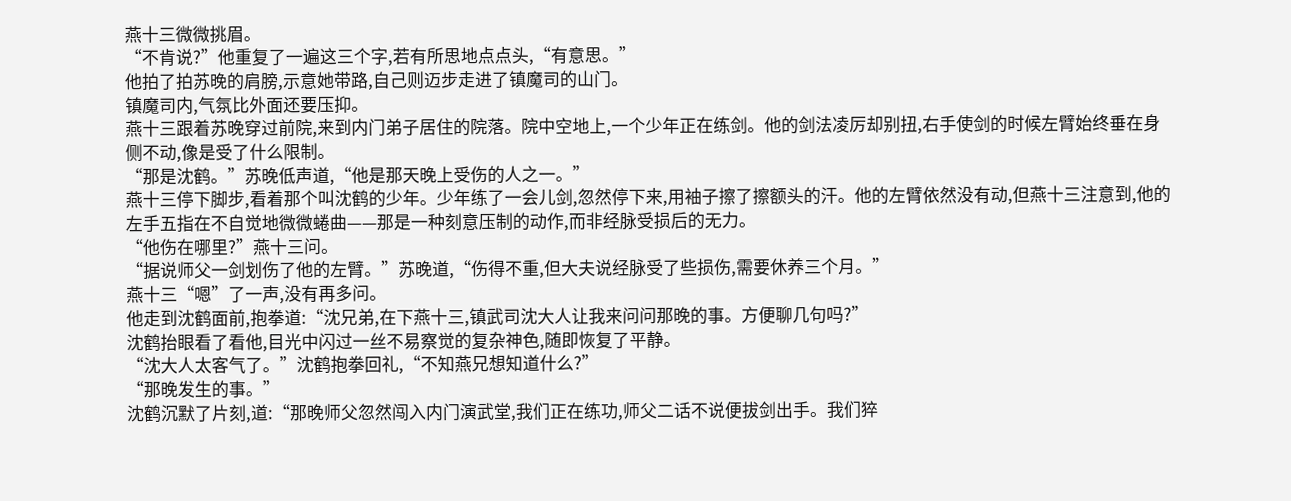燕十三微微挑眉。
“不肯说?”他重复了一遍这三个字,若有所思地点点头,“有意思。”
他拍了拍苏晚的肩膀,示意她带路,自己则迈步走进了镇魔司的山门。
镇魔司内,气氛比外面还要压抑。
燕十三跟着苏晚穿过前院,来到内门弟子居住的院落。院中空地上,一个少年正在练剑。他的剑法凌厉却别扭,右手使剑的时候左臂始终垂在身侧不动,像是受了什么限制。
“那是沈鹤。”苏晚低声道,“他是那天晚上受伤的人之一。”
燕十三停下脚步,看着那个叫沈鹤的少年。少年练了一会儿剑,忽然停下来,用袖子擦了擦额头的汗。他的左臂依然没有动,但燕十三注意到,他的左手五指在不自觉地微微蜷曲——那是一种刻意压制的动作,而非经脉受损后的无力。
“他伤在哪里?”燕十三问。
“据说师父一剑划伤了他的左臂。”苏晚道,“伤得不重,但大夫说经脉受了些损伤,需要休养三个月。”
燕十三“嗯”了一声,没有再多问。
他走到沈鹤面前,抱拳道:“沈兄弟,在下燕十三,镇武司沈大人让我来问问那晚的事。方便聊几句吗?”
沈鹤抬眼看了看他,目光中闪过一丝不易察觉的复杂神色,随即恢复了平静。
“沈大人太客气了。”沈鹤抱拳回礼,“不知燕兄想知道什么?”
“那晚发生的事。”
沈鹤沉默了片刻,道:“那晚师父忽然闯入内门演武堂,我们正在练功,师父二话不说便拔剑出手。我们猝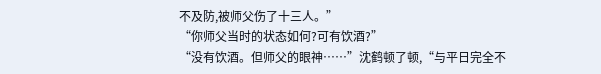不及防,被师父伤了十三人。”
“你师父当时的状态如何?可有饮酒?”
“没有饮酒。但师父的眼神……”沈鹤顿了顿,“与平日完全不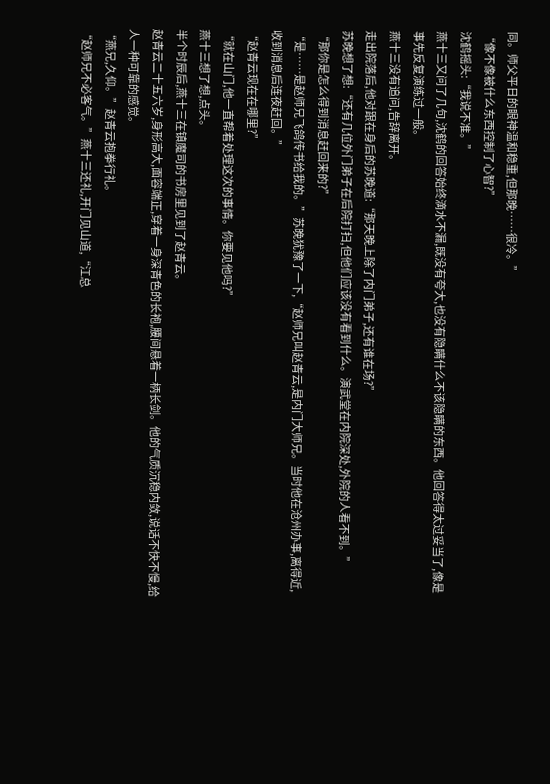同。师父平日的眼神温和稳重,但那晚……很冷。”
“像不像被什么东西控制了心智?”
沈鹤摇头:“我说不准。”
燕十三又问了几句,沈鹤的回答始终滴水不漏,既没有夸大,也没有隐瞒什么不该隐瞒的东西。他回答得太过妥当了,像是事先反复演练过一般。
燕十三没有追问,告辞离开。
走出院落后,他对跟在身后的苏晚道:“那天晚上除了内门弟子,还有谁在场?”
苏晚想了想:“还有几位外门弟子在后院打扫,但他们应该没有看到什么。演武堂在内院深处,外院的人看不到。”
“那你是怎么得到消息赶回来的?”
“是……是赵师兄飞鸽传书给我的。”苏晚犹豫了一下,“赵师兄叫赵青云,是内门大师兄。当时他在沧州办事,离得近,收到消息后连夜赶回。”
“赵青云现在在哪里?”
“就在山门,他一直帮着处理这次的事情。你要见他吗?”
燕十三想了想,点头。
半个时辰后,燕十三在镇魔司的书房里见到了赵青云。
赵青云二十五六岁,身形高大,面容端正,穿着一身深青色的长袍,腰间悬着一柄长剑。他的气质沉稳内敛,说话不快不慢,给人一种可靠的感觉。
“燕兄,久仰。”赵青云抱拳行礼。
“赵师兄不必客气。”燕十三还礼,开门见山道,“江总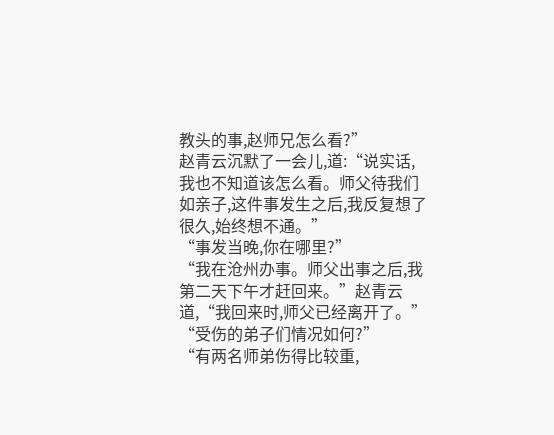教头的事,赵师兄怎么看?”
赵青云沉默了一会儿,道:“说实话,我也不知道该怎么看。师父待我们如亲子,这件事发生之后,我反复想了很久,始终想不通。”
“事发当晚,你在哪里?”
“我在沧州办事。师父出事之后,我第二天下午才赶回来。”赵青云道,“我回来时,师父已经离开了。”
“受伤的弟子们情况如何?”
“有两名师弟伤得比较重,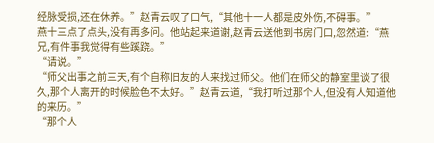经脉受损,还在休养。”赵青云叹了口气,“其他十一人都是皮外伤,不碍事。”
燕十三点了点头,没有再多问。他站起来道谢,赵青云送他到书房门口,忽然道:“燕兄,有件事我觉得有些蹊跷。”
“请说。”
“师父出事之前三天,有个自称旧友的人来找过师父。他们在师父的静室里谈了很久,那个人离开的时候脸色不太好。”赵青云道,“我打听过那个人,但没有人知道他的来历。”
“那个人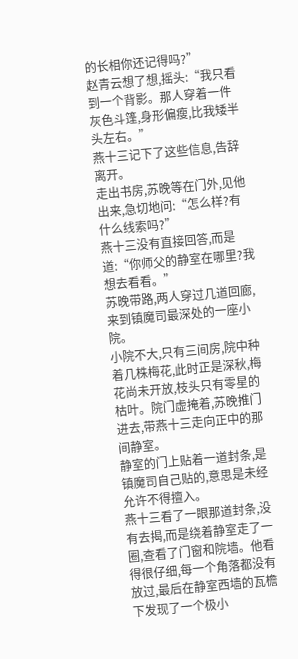的长相你还记得吗?”
赵青云想了想,摇头:“我只看到一个背影。那人穿着一件灰色斗篷,身形偏瘦,比我矮半头左右。”
燕十三记下了这些信息,告辞离开。
走出书房,苏晚等在门外,见他出来,急切地问:“怎么样?有什么线索吗?”
燕十三没有直接回答,而是道:“你师父的静室在哪里?我想去看看。”
苏晚带路,两人穿过几道回廊,来到镇魔司最深处的一座小院。
小院不大,只有三间房,院中种着几株梅花,此时正是深秋,梅花尚未开放,枝头只有零星的枯叶。院门虚掩着,苏晚推门进去,带燕十三走向正中的那间静室。
静室的门上贴着一道封条,是镇魔司自己贴的,意思是未经允许不得擅入。
燕十三看了一眼那道封条,没有去揭,而是绕着静室走了一圈,查看了门窗和院墙。他看得很仔细,每一个角落都没有放过,最后在静室西墙的瓦檐下发现了一个极小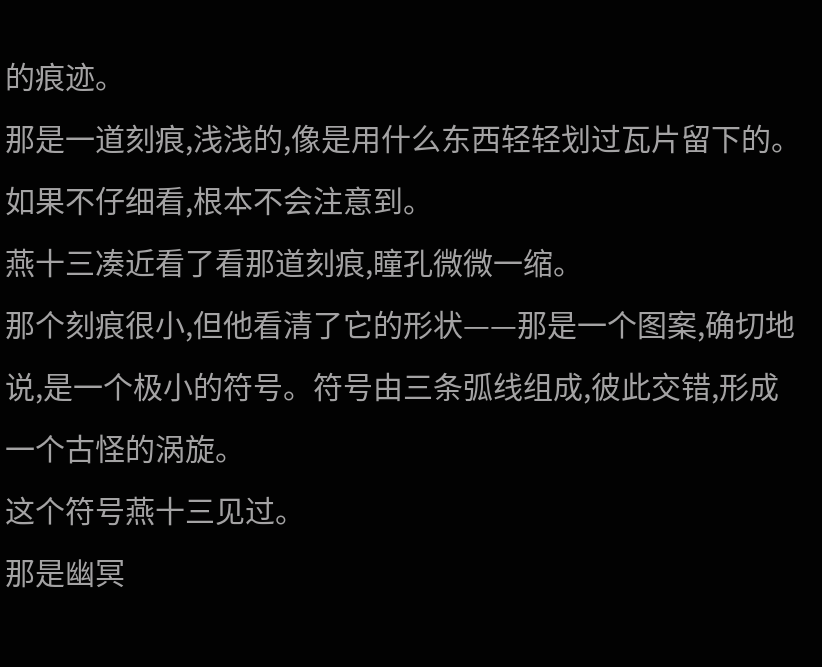的痕迹。
那是一道刻痕,浅浅的,像是用什么东西轻轻划过瓦片留下的。如果不仔细看,根本不会注意到。
燕十三凑近看了看那道刻痕,瞳孔微微一缩。
那个刻痕很小,但他看清了它的形状——那是一个图案,确切地说,是一个极小的符号。符号由三条弧线组成,彼此交错,形成一个古怪的涡旋。
这个符号燕十三见过。
那是幽冥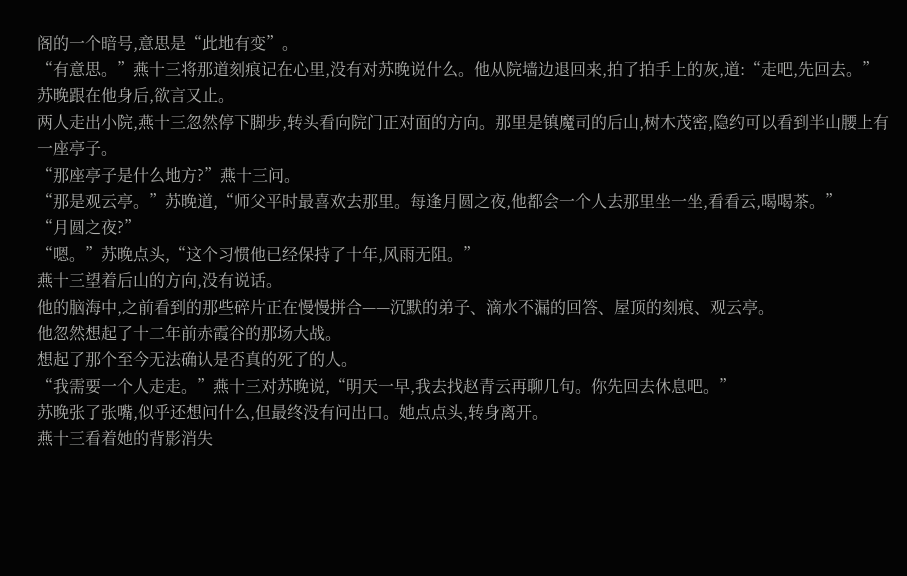阁的一个暗号,意思是“此地有变”。
“有意思。”燕十三将那道刻痕记在心里,没有对苏晚说什么。他从院墙边退回来,拍了拍手上的灰,道:“走吧,先回去。”
苏晚跟在他身后,欲言又止。
两人走出小院,燕十三忽然停下脚步,转头看向院门正对面的方向。那里是镇魔司的后山,树木茂密,隐约可以看到半山腰上有一座亭子。
“那座亭子是什么地方?”燕十三问。
“那是观云亭。”苏晚道,“师父平时最喜欢去那里。每逢月圆之夜,他都会一个人去那里坐一坐,看看云,喝喝茶。”
“月圆之夜?”
“嗯。”苏晚点头,“这个习惯他已经保持了十年,风雨无阻。”
燕十三望着后山的方向,没有说话。
他的脑海中,之前看到的那些碎片正在慢慢拼合——沉默的弟子、滴水不漏的回答、屋顶的刻痕、观云亭。
他忽然想起了十二年前赤霞谷的那场大战。
想起了那个至今无法确认是否真的死了的人。
“我需要一个人走走。”燕十三对苏晚说,“明天一早,我去找赵青云再聊几句。你先回去休息吧。”
苏晚张了张嘴,似乎还想问什么,但最终没有问出口。她点点头,转身离开。
燕十三看着她的背影消失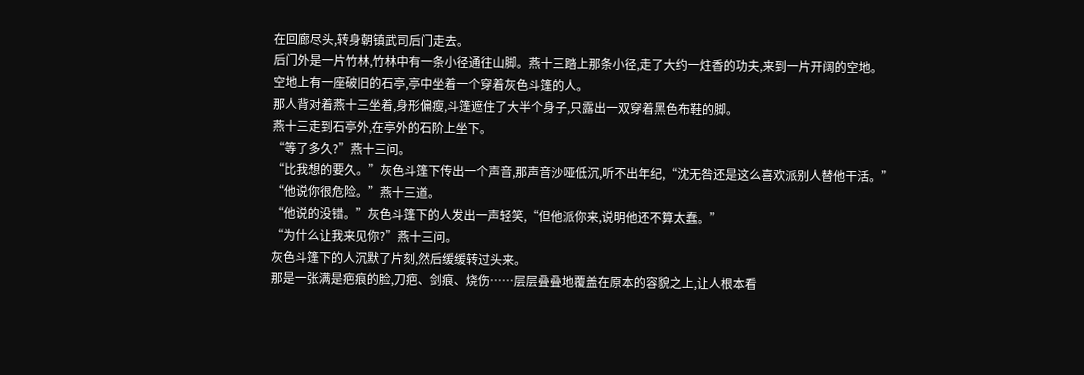在回廊尽头,转身朝镇武司后门走去。
后门外是一片竹林,竹林中有一条小径通往山脚。燕十三踏上那条小径,走了大约一炷香的功夫,来到一片开阔的空地。
空地上有一座破旧的石亭,亭中坐着一个穿着灰色斗篷的人。
那人背对着燕十三坐着,身形偏瘦,斗篷遮住了大半个身子,只露出一双穿着黑色布鞋的脚。
燕十三走到石亭外,在亭外的石阶上坐下。
“等了多久?”燕十三问。
“比我想的要久。”灰色斗篷下传出一个声音,那声音沙哑低沉,听不出年纪,“沈无咎还是这么喜欢派别人替他干活。”
“他说你很危险。”燕十三道。
“他说的没错。”灰色斗篷下的人发出一声轻笑,“但他派你来,说明他还不算太蠢。”
“为什么让我来见你?”燕十三问。
灰色斗篷下的人沉默了片刻,然后缓缓转过头来。
那是一张满是疤痕的脸,刀疤、剑痕、烧伤……层层叠叠地覆盖在原本的容貌之上,让人根本看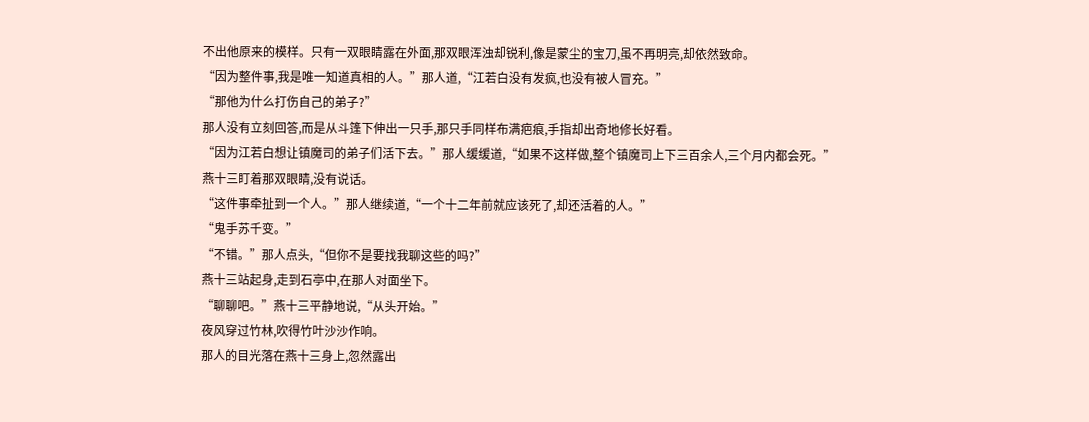不出他原来的模样。只有一双眼睛露在外面,那双眼浑浊却锐利,像是蒙尘的宝刀,虽不再明亮,却依然致命。
“因为整件事,我是唯一知道真相的人。”那人道,“江若白没有发疯,也没有被人冒充。”
“那他为什么打伤自己的弟子?”
那人没有立刻回答,而是从斗篷下伸出一只手,那只手同样布满疤痕,手指却出奇地修长好看。
“因为江若白想让镇魔司的弟子们活下去。”那人缓缓道,“如果不这样做,整个镇魔司上下三百余人,三个月内都会死。”
燕十三盯着那双眼睛,没有说话。
“这件事牵扯到一个人。”那人继续道,“一个十二年前就应该死了,却还活着的人。”
“鬼手苏千变。”
“不错。”那人点头,“但你不是要找我聊这些的吗?”
燕十三站起身,走到石亭中,在那人对面坐下。
“聊聊吧。”燕十三平静地说,“从头开始。”
夜风穿过竹林,吹得竹叶沙沙作响。
那人的目光落在燕十三身上,忽然露出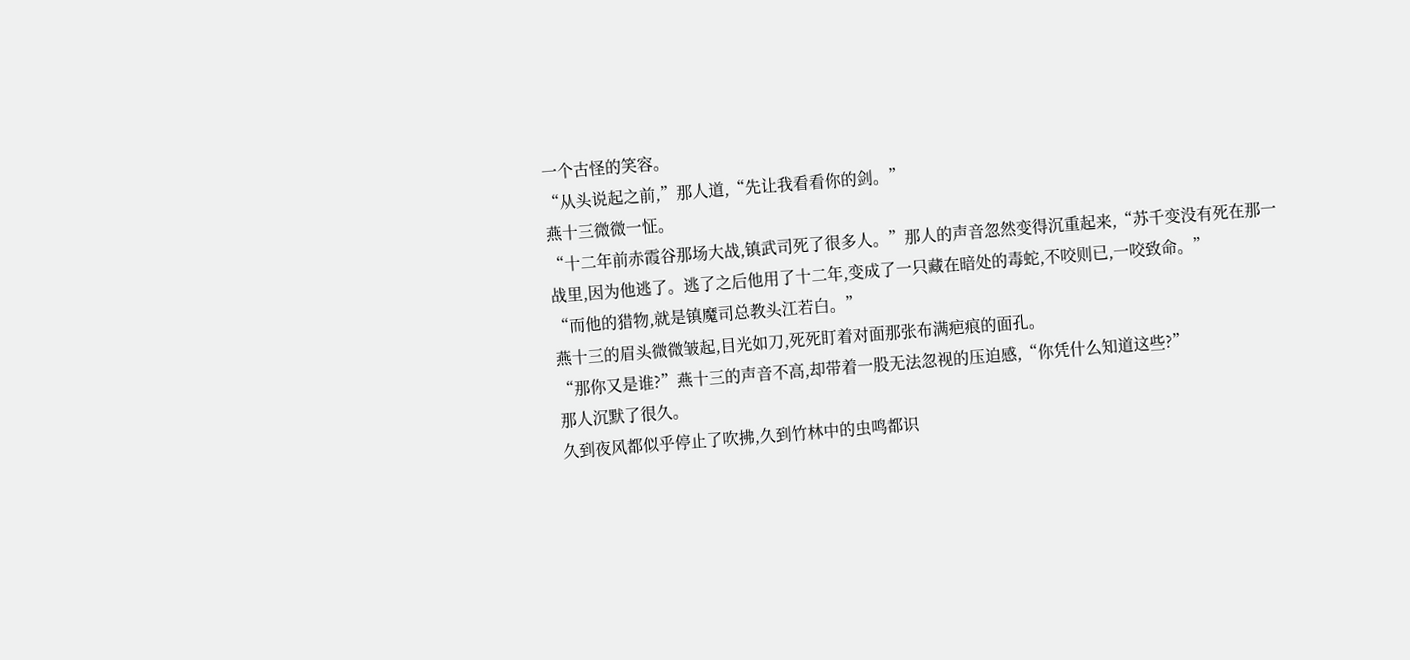一个古怪的笑容。
“从头说起之前,”那人道,“先让我看看你的剑。”
燕十三微微一怔。
“十二年前赤霞谷那场大战,镇武司死了很多人。”那人的声音忽然变得沉重起来,“苏千变没有死在那一战里,因为他逃了。逃了之后他用了十二年,变成了一只藏在暗处的毒蛇,不咬则已,一咬致命。”
“而他的猎物,就是镇魔司总教头江若白。”
燕十三的眉头微微皱起,目光如刀,死死盯着对面那张布满疤痕的面孔。
“那你又是谁?”燕十三的声音不高,却带着一股无法忽视的压迫感,“你凭什么知道这些?”
那人沉默了很久。
久到夜风都似乎停止了吹拂,久到竹林中的虫鸣都识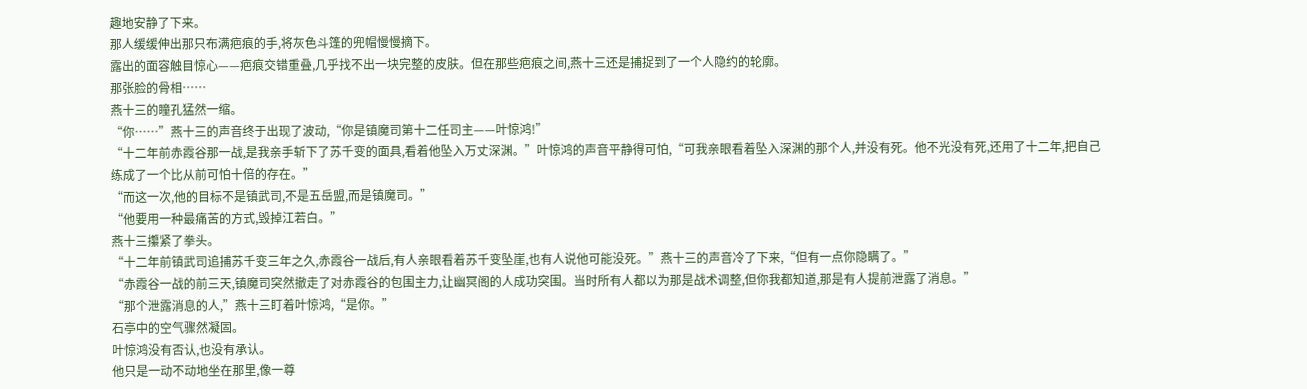趣地安静了下来。
那人缓缓伸出那只布满疤痕的手,将灰色斗篷的兜帽慢慢摘下。
露出的面容触目惊心——疤痕交错重叠,几乎找不出一块完整的皮肤。但在那些疤痕之间,燕十三还是捕捉到了一个人隐约的轮廓。
那张脸的骨相……
燕十三的瞳孔猛然一缩。
“你……”燕十三的声音终于出现了波动,“你是镇魔司第十二任司主——叶惊鸿!”
“十二年前赤霞谷那一战,是我亲手斩下了苏千变的面具,看着他坠入万丈深渊。”叶惊鸿的声音平静得可怕,“可我亲眼看着坠入深渊的那个人,并没有死。他不光没有死,还用了十二年,把自己练成了一个比从前可怕十倍的存在。”
“而这一次,他的目标不是镇武司,不是五岳盟,而是镇魔司。”
“他要用一种最痛苦的方式,毁掉江若白。”
燕十三攥紧了拳头。
“十二年前镇武司追捕苏千变三年之久,赤霞谷一战后,有人亲眼看着苏千变坠崖,也有人说他可能没死。”燕十三的声音冷了下来,“但有一点你隐瞒了。”
“赤霞谷一战的前三天,镇魔司突然撤走了对赤霞谷的包围主力,让幽冥阁的人成功突围。当时所有人都以为那是战术调整,但你我都知道,那是有人提前泄露了消息。”
“那个泄露消息的人,”燕十三盯着叶惊鸿,“是你。”
石亭中的空气骤然凝固。
叶惊鸿没有否认,也没有承认。
他只是一动不动地坐在那里,像一尊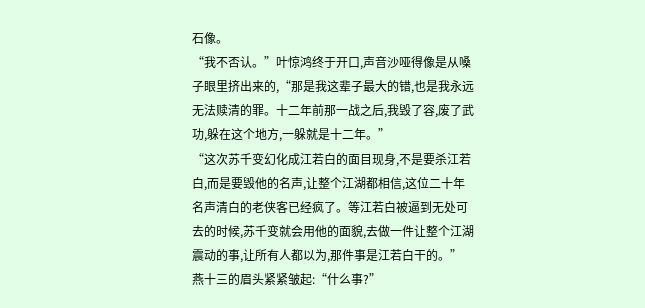石像。
“我不否认。”叶惊鸿终于开口,声音沙哑得像是从嗓子眼里挤出来的,“那是我这辈子最大的错,也是我永远无法赎清的罪。十二年前那一战之后,我毁了容,废了武功,躲在这个地方,一躲就是十二年。”
“这次苏千变幻化成江若白的面目现身,不是要杀江若白,而是要毁他的名声,让整个江湖都相信,这位二十年名声清白的老侠客已经疯了。等江若白被逼到无处可去的时候,苏千变就会用他的面貌,去做一件让整个江湖震动的事,让所有人都以为,那件事是江若白干的。”
燕十三的眉头紧紧皱起:“什么事?”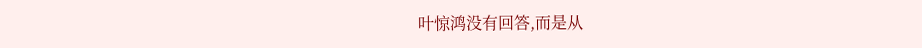叶惊鸿没有回答,而是从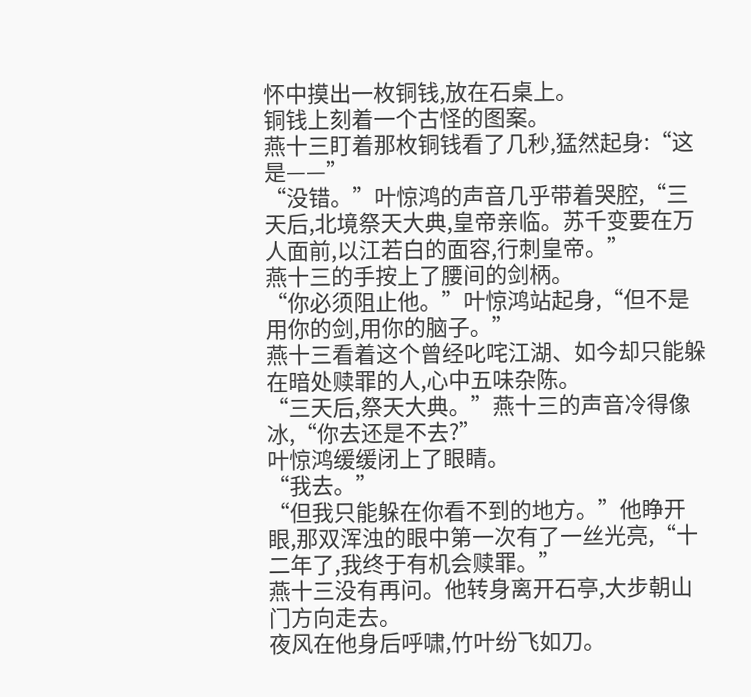怀中摸出一枚铜钱,放在石桌上。
铜钱上刻着一个古怪的图案。
燕十三盯着那枚铜钱看了几秒,猛然起身:“这是——”
“没错。”叶惊鸿的声音几乎带着哭腔,“三天后,北境祭天大典,皇帝亲临。苏千变要在万人面前,以江若白的面容,行刺皇帝。”
燕十三的手按上了腰间的剑柄。
“你必须阻止他。”叶惊鸿站起身,“但不是用你的剑,用你的脑子。”
燕十三看着这个曾经叱咤江湖、如今却只能躲在暗处赎罪的人,心中五味杂陈。
“三天后,祭天大典。”燕十三的声音冷得像冰,“你去还是不去?”
叶惊鸿缓缓闭上了眼睛。
“我去。”
“但我只能躲在你看不到的地方。”他睁开眼,那双浑浊的眼中第一次有了一丝光亮,“十二年了,我终于有机会赎罪。”
燕十三没有再问。他转身离开石亭,大步朝山门方向走去。
夜风在他身后呼啸,竹叶纷飞如刀。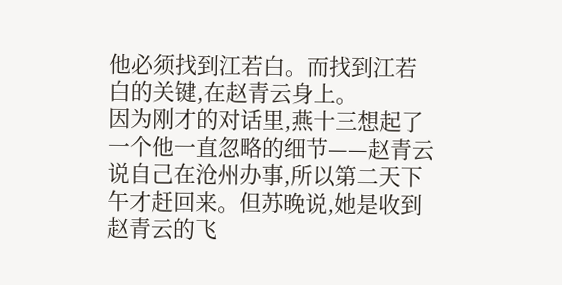他必须找到江若白。而找到江若白的关键,在赵青云身上。
因为刚才的对话里,燕十三想起了一个他一直忽略的细节——赵青云说自己在沧州办事,所以第二天下午才赶回来。但苏晚说,她是收到赵青云的飞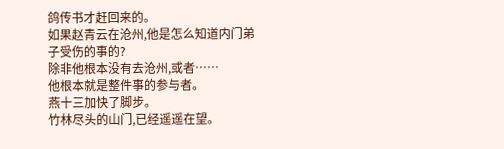鸽传书才赶回来的。
如果赵青云在沧州,他是怎么知道内门弟子受伤的事的?
除非他根本没有去沧州,或者……
他根本就是整件事的参与者。
燕十三加快了脚步。
竹林尽头的山门,已经遥遥在望。